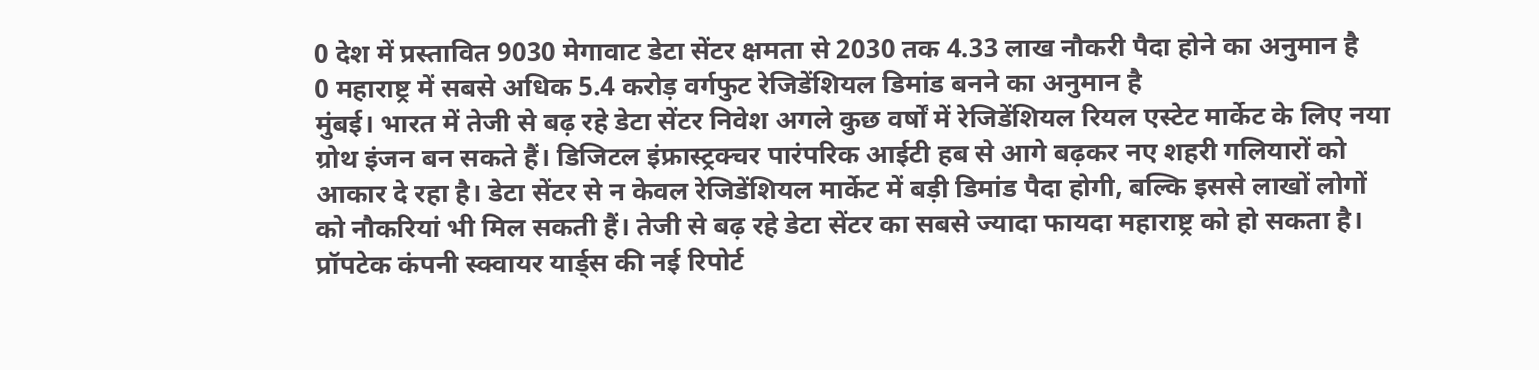0 देश में प्रस्तावित 9030 मेगावाट डेटा सेंटर क्षमता से 2030 तक 4.33 लाख नौकरी पैदा होने का अनुमान है
0 महाराष्ट्र में सबसे अधिक 5.4 करोड़ वर्गफुट रेजिडेंशियल डिमांड बनने का अनुमान है
मुंबई। भारत में तेजी से बढ़ रहे डेटा सेंटर निवेश अगले कुछ वर्षों में रेजिडेंशियल रियल एस्टेट मार्केट के लिए नया ग्रोथ इंजन बन सकते हैं। डिजिटल इंफ्रास्ट्रक्चर पारंपरिक आईटी हब से आगे बढ़कर नए शहरी गलियारों को आकार दे रहा है। डेटा सेंटर से न केवल रेजिडेंशियल मार्केट में बड़ी डिमांड पैदा होगी, बल्कि इससे लाखों लोगों को नौकरियां भी मिल सकती हैं। तेजी से बढ़ रहे डेटा सेंटर का सबसे ज्यादा फायदा महाराष्ट्र को हो सकता है।
प्रॉपटेक कंपनी स्क्वायर यार्ड्स की नई रिपोर्ट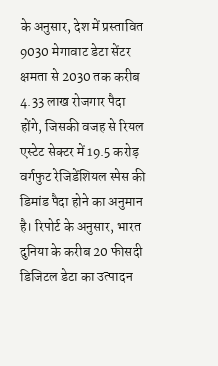के अनुसार, देश में प्रस्तावित 9030 मेगावाट डेटा सेंटर क्षमता से 2030 तक करीब 4.33 लाख रोजगार पैदा होंगे, जिसकी वजह से रियल एस्टेट सेक्टर में 19.5 करोड़ वर्गफुट रेजिडेंशियल स्पेस की डिमांड पैदा होने का अनुमान है। रिपोर्ट के अनुसार, भारत दुनिया के करीब 20 फीसदी डिजिटल डेटा का उत्पादन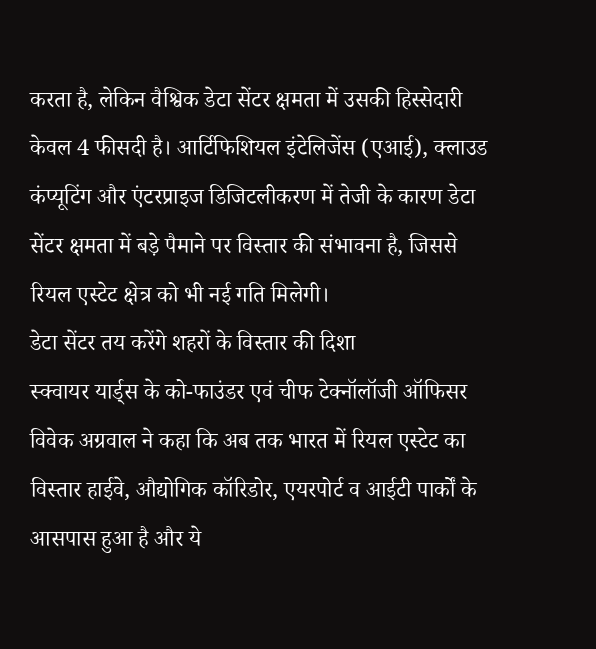करता है, लेकिन वैश्विक डेटा सेंटर क्षमता में उसकी हिस्सेदारी केवल 4 फीसदी है। आर्टिफिशियल इंटेलिजेंस (एआई), क्लाउड कंप्यूटिंग और एंटरप्राइज डिजिटलीकरण में तेजी के कारण डेटा सेंटर क्षमता में बड़े पैमाने पर विस्तार की संभावना है, जिससे रियल एस्टेट क्षेत्र को भी नई गति मिलेगी।
डेटा सेंटर तय करेंगे शहरों के विस्तार की दिशा
स्क्वायर यार्ड्स के को-फाउंडर एवं चीफ टेक्नॉलॉजी ऑफिसर विवेक अग्रवाल ने कहा कि अब तक भारत में रियल एस्टेट का विस्तार हाईवे, औद्योगिक कॉरिडोर, एयरपोर्ट व आईटी पार्कों के आसपास हुआ है और ये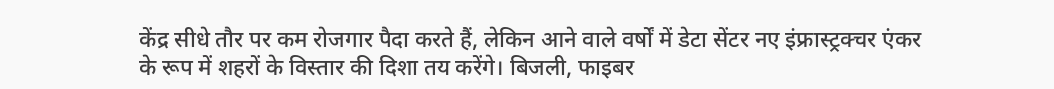केंद्र सीधे तौर पर कम रोजगार पैदा करते हैं, लेकिन आने वाले वर्षों में डेटा सेंटर नए इंफ्रास्ट्रक्चर एंकर के रूप में शहरों के विस्तार की दिशा तय करेंगे। बिजली, फाइबर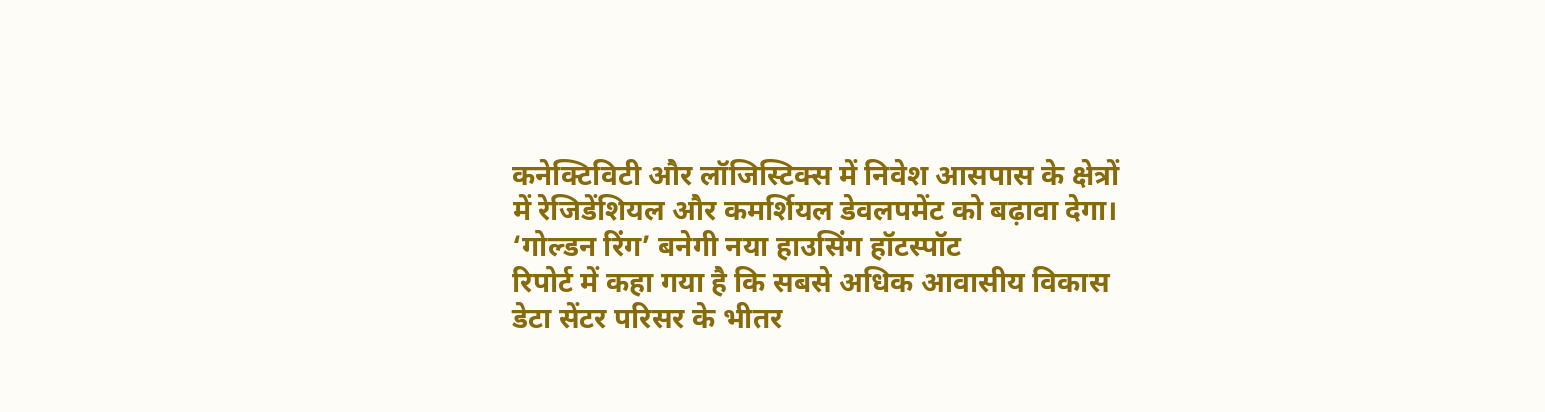कनेक्टिविटी और लॉजिस्टिक्स में निवेश आसपास के क्षेत्रों में रेजिडेंशियल और कमर्शियल डेवलपमेंट को बढ़ावा देगा।
‘गोल्डन रिंग’ बनेगी नया हाउसिंग हॉटस्पॉट
रिपोर्ट में कहा गया है कि सबसे अधिक आवासीय विकास डेटा सेंटर परिसर के भीतर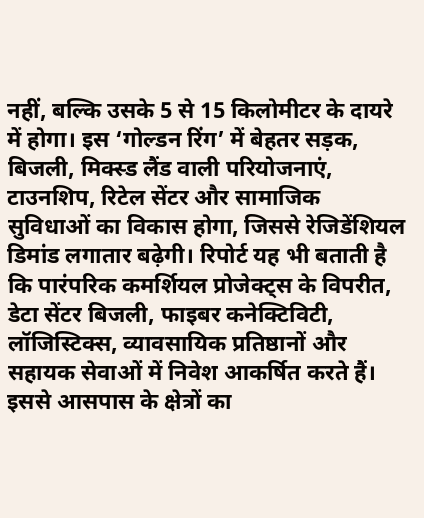नहीं, बल्कि उसके 5 से 15 किलोमीटर के दायरे में होगा। इस ‘गोल्डन रिंग’ में बेहतर सड़क, बिजली, मिक्स्ड लैंड वाली परियोजनाएं, टाउनशिप, रिटेल सेंटर और सामाजिक सुविधाओं का विकास होगा, जिससे रेजिडेंशियल डिमांड लगातार बढ़ेगी। रिपोर्ट यह भी बताती है कि पारंपरिक कमर्शियल प्रोजेक्ट्स के विपरीत, डेटा सेंटर बिजली, फाइबर कनेक्टिविटी, लॉजिस्टिक्स, व्यावसायिक प्रतिष्ठानों और सहायक सेवाओं में निवेश आकर्षित करते हैं। इससे आसपास के क्षेत्रों का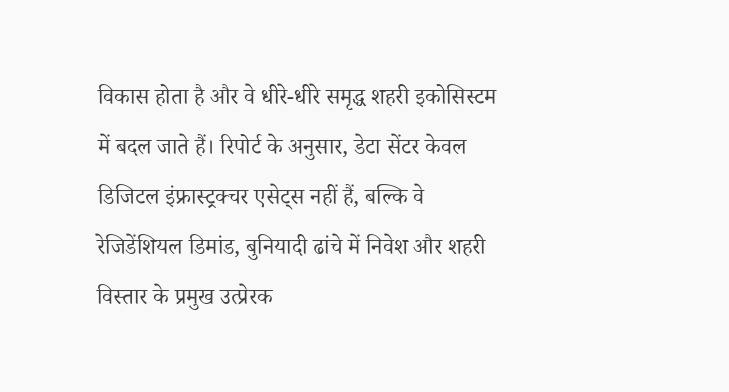विकास होता है और वे धीरे-धीरे समृद्ध शहरी इकोसिस्टम में बदल जाते हैं। रिपोर्ट के अनुसार, डेटा सेंटर केवल डिजिटल इंफ्रास्ट्रक्चर एसेट्स नहीं हैं, बल्कि वे रेजिडेंशियल डिमांड, बुनियादी ढांचे में निवेश और शहरी विस्तार के प्रमुख उत्प्रेरक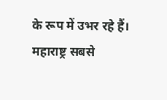के रूप में उभर रहे हैं।
महाराष्ट्र सबसे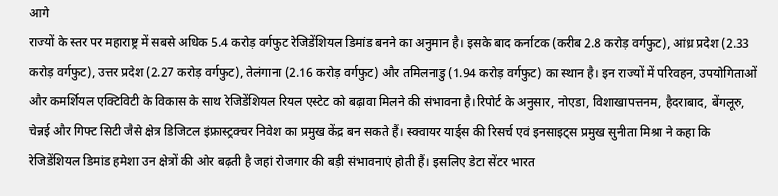आगे
राज्यों के स्तर पर महाराष्ट्र में सबसे अधिक 5.4 करोड़ वर्गफुट रेजिडेंशियल डिमांड बनने का अनुमान है। इसके बाद कर्नाटक (करीब 2.8 करोड़ वर्गफुट), आंध्र प्रदेश (2.33 करोड़ वर्गफुट), उत्तर प्रदेश (2.27 करोड़ वर्गफुट), तेलंगाना (2.16 करोड़ वर्गफुट) और तमिलनाडु (1.94 करोड़ वर्गफुट) का स्थान है। इन राज्यों में परिवहन, उपयोगिताओं और कमर्शियल एक्टिविटी के विकास के साथ रेजिडेंशियल रियल एस्टेट को बढ़ावा मिलने की संभावना है।रिपोर्ट के अनुसार, नोएडा, विशाखापत्तनम, हैदराबाद, बेंगलूरु, चेन्नई और गिफ्ट सिटी जैसे क्षेत्र डिजिटल इंफ्रास्ट्रक्चर निवेश का प्रमुख केंद्र बन सकते हैं। स्क्वायर यार्ड्स की रिसर्च एवं इनसाइट्स प्रमुख सुनीता मिश्रा ने कहा कि रेजिडेंशियल डिमांड हमेशा उन क्षेत्रों की ओर बढ़ती है जहां रोजगार की बड़ी संभावनाएं होती हैं। इसलिए डेटा सेंटर भारत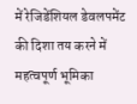में रेजिडेंशियल डेवलपमेंट की दिशा तय करने में महत्वपूर्ण भूमिका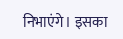निभाएंगे। इसका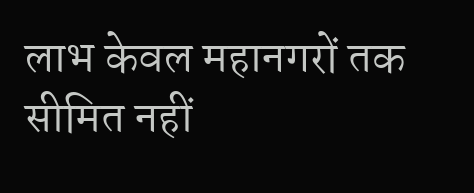लाभ केवल महानगरों तक सीमित नहीं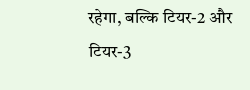रहेगा, बल्कि टियर-2 और टियर-3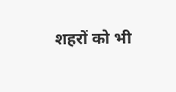शहरों को भी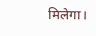मिलेगा।